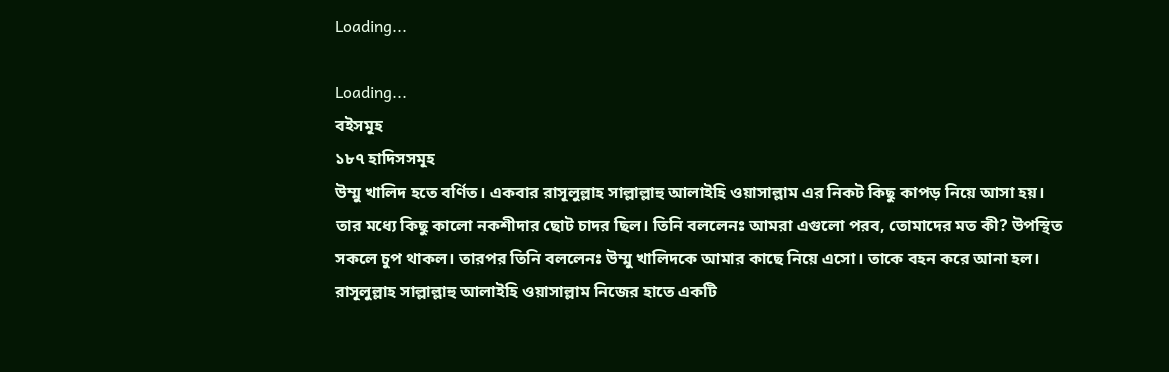Loading...

Loading...
বইসমূহ
১৮৭ হাদিসসমূহ
উম্মু খালিদ হতে বর্ণিত। একবার রাসূলুল্লাহ সাল্লাল্লাহু আলাইহি ওয়াসাল্লাম এর নিকট কিছু কাপড় নিয়ে আসা হয়। তার মধ্যে কিছু কালো নকশীদার ছোট চাদর ছিল। তিনি বললেনঃ আমরা এগুলো পরব, তোমাদের মত কী? উপস্থিত সকলে চুপ থাকল। তারপর তিনি বললেনঃ উম্মু খালিদকে আমার কাছে নিয়ে এসো। তাকে বহন করে আনা হল। রাসূলুল্লাহ সাল্লাল্লাহু আলাইহি ওয়াসাল্লাম নিজের হাতে একটি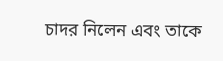চাদর নিলেন এবং তাকে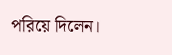পরিয়ে দিলেন।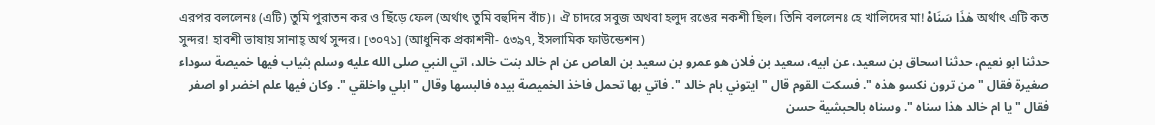এরপর বললেনঃ (এটি) তুমি পুরাতন কর ও ছিঁড়ে ফেল (অর্থাৎ তুমি বহুদিন বাঁচ)। ঐ চাদরে সবুজ অথবা হলুদ রঙের নকশী ছিল। তিনি বললেনঃ হে খালিদের মা! هٰذَا سَنَاهْ অর্থাৎ এটি কত সুন্দর! হাবশী ভাষায় সানাহ্ অর্থ সুন্দর। [৩০৭১] (আধুনিক প্রকাশনী- ৫৩৯৭, ইসলামিক ফাউন্ডেশন)
حدثنا ابو نعيم، حدثنا اسحاق بن سعيد، عن ابيه، سعيد بن فلان هو عمرو بن سعيد بن العاص عن ام خالد بنت خالد، اتي النبي صلى الله عليه وسلم بثياب فيها خميصة سوداء صغيرة فقال " من ترون نكسو هذه ". فسكت القوم قال " ايتوني بام خالد ". فاتي بها تحمل فاخذ الخميصة بيده فالبسها وقال " ابلي واخلقي ". وكان فيها علم اخضر او اصفر فقال " يا ام خالد هذا سناه ". وسناه بالحبشية حسن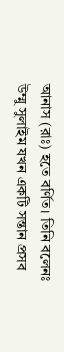আনাস (রাঃ) হতে বর্ণিত। তিনি বলেনঃ উম্মু সুলাইম যখন একটি সন্তান প্রসব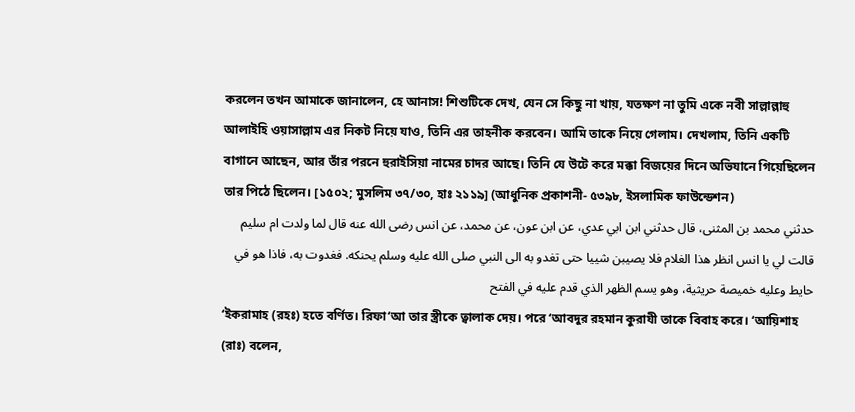করলেন তখন আমাকে জানালেন, হে আনাস! শিশুটিকে দেখ, যেন সে কিছু না খায়, যতক্ষণ না তুমি একে নবী সাল্লাল্লাহু আলাইহি ওয়াসাল্লাম এর নিকট নিয়ে যাও, তিনি এর তাহনীক করবেন। আমি তাকে নিয়ে গেলাম। দেখলাম, তিনি একটি বাগানে আছেন, আর তাঁর পরনে হুরাইসিয়া নামের চাদর আছে। তিনি যে উটে করে মক্কা বিজয়ের দিনে অভিযানে গিয়েছিলেন তার পিঠে ছিলেন। [১৫০২; মুসলিম ৩৭/৩০, হাঃ ২১১৯] (আধুনিক প্রকাশনী- ৫৩৯৮, ইসলামিক ফাউন্ডেশন)
حدثني محمد بن المثنى، قال حدثني ابن ابي عدي، عن ابن عون، عن محمد، عن انس رضى الله عنه قال لما ولدت ام سليم قالت لي يا انس انظر هذا الغلام فلا يصيبن شييا حتى تغدو به الى النبي صلى الله عليه وسلم يحنكه. فغدوت به، فاذا هو في حايط وعليه خميصة حريثية، وهو يسم الظهر الذي قدم عليه في الفتح
‘ইকরামাহ (রহঃ) হতে বর্ণিত। রিফা‘আ তার স্ত্রীকে ত্বালাক দেয়। পরে ‘আবদুর রহমান কুরাযী তাকে বিবাহ করে। ‘আয়িশাহ (রাঃ) বলেন,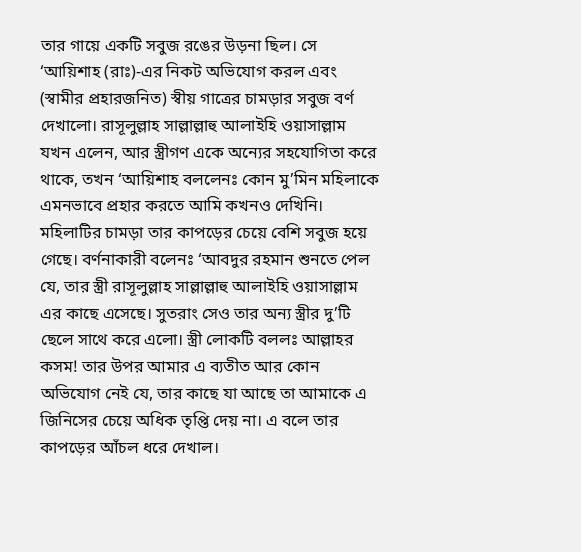তার গায়ে একটি সবুজ রঙের উড়না ছিল। সে ‘আয়িশাহ (রাঃ)-এর নিকট অভিযোগ করল এবং (স্বামীর প্রহারজনিত) স্বীয় গাত্রের চামড়ার সবুজ বর্ণ দেখালো। রাসূলুল্লাহ সাল্লাল্লাহু আলাইহি ওয়াসাল্লাম যখন এলেন, আর স্ত্রীগণ একে অন্যের সহযোগিতা করে থাকে, তখন ‘আয়িশাহ বললেনঃ কোন মু’মিন মহিলাকে এমনভাবে প্রহার করতে আমি কখনও দেখিনি। মহিলাটির চামড়া তার কাপড়ের চেয়ে বেশি সবুজ হয়ে গেছে। বর্ণনাকারী বলেনঃ ‘আবদুর রহমান শুনতে পেল যে, তার স্ত্রী রাসূলুল্লাহ সাল্লাল্লাহু আলাইহি ওয়াসাল্লাম এর কাছে এসেছে। সুতরাং সেও তার অন্য স্ত্রীর দু’টি ছেলে সাথে করে এলো। স্ত্রী লোকটি বললঃ আল্লাহর কসম! তার উপর আমার এ ব্যতীত আর কোন অভিযোগ নেই যে, তার কাছে যা আছে তা আমাকে এ জিনিসের চেয়ে অধিক তৃপ্তি দেয় না। এ বলে তার কাপড়ের আঁচল ধরে দেখাল।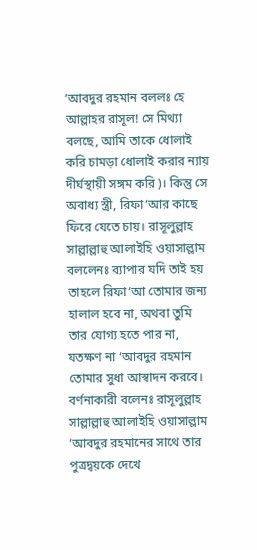‘আবদুর রহমান বললঃ হে আল্লাহর রাসূল! সে মিথ্যা বলছে, আমি তাকে ধোলাই করি চামড়া ধোলাই করার ন্যায় দীর্ঘস্থায়ী সঙ্গম করি)। কিন্তু সে অবাধ্য স্ত্রী, রিফা‘আর কাছে ফিরে যেতে চায়। রাসূলুল্লাহ সাল্লাল্লাহু আলাইহি ওয়াসাল্লাম বললেনঃ ব্যাপার যদি তাই হয় তাহলে রিফা‘আ তোমার জন্য হালাল হবে না, অথবা তুমি তার যোগ্য হতে পার না, যতক্ষণ না ‘আবদুর রহমান তোমার সুধা আস্বাদন করবে। বর্ণনাকারী বলেনঃ রাসূলুল্লাহ সাল্লাল্লাহু আলাইহি ওয়াসাল্লাম ‘আবদুর রহমানের সাথে তার পুত্রদ্বয়কে দেখে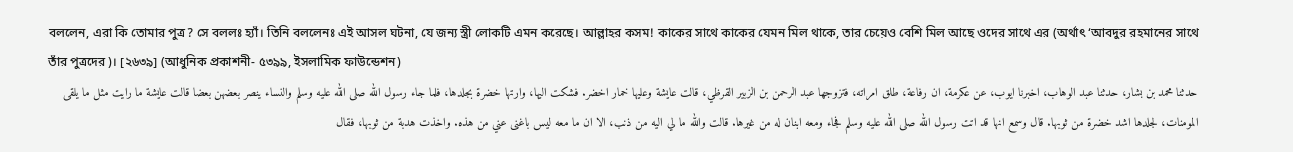বললেন, এরা কি তোমার পুত্র? সে বললঃ হ্যাঁ। তিনি বললেনঃ এই আসল ঘটনা, যে জন্য স্ত্রী লোকটি এমন করেছে। আল্লাহর কসম! কাকের সাথে কাকের যেমন মিল থাকে, তার চেয়েও বেশি মিল আছে ওদের সাথে এর (অর্থাৎ ‘আবদুর রহমানের সাথে তাঁর পুত্রদের)। [২৬৩৯] (আধুনিক প্রকাশনী- ৫৩৯৯, ইসলামিক ফাউন্ডেশন)
حدثنا محمد بن بشار، حدثنا عبد الوهاب، اخبرنا ايوب، عن عكرمة، ان رفاعة، طلق امراته، فتزوجها عبد الرحمن بن الزبير القرظي، قالت عايشة وعليها خمار اخضر. فشكت اليها، وارتها خضرة بجلدها، فلما جاء رسول الله صلى الله عليه وسلم والنساء ينصر بعضهن بعضا قالت عايشة ما رايت مثل ما يلقى المومنات، لجلدها اشد خضرة من ثوبها. قال وسمع انها قد اتت رسول الله صلى الله عليه وسلم فجاء ومعه ابنان له من غيرها. قالت والله ما لي اليه من ذنب، الا ان ما معه ليس باغنى عني من هذه. واخذت هدبة من ثوبها، فقال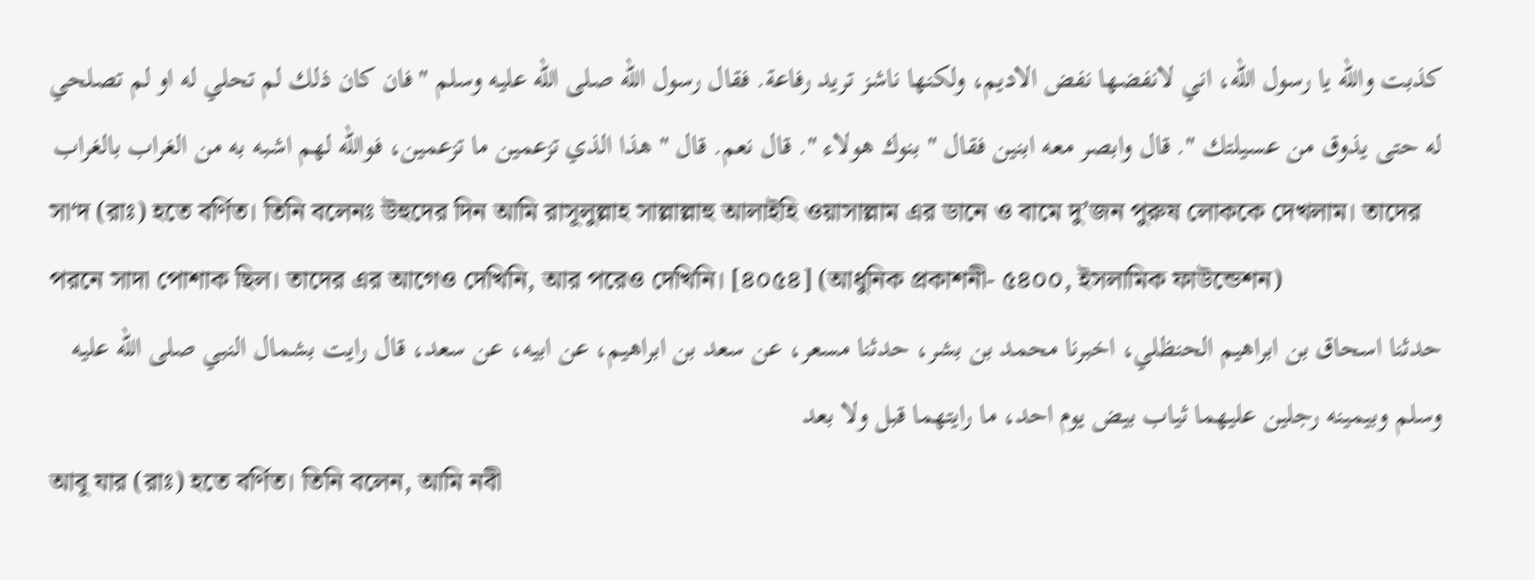كذبت والله يا رسول الله، اني لانفضها نفض الاديم، ولكنها ناشز تريد رفاعة. فقال رسول الله صلى الله عليه وسلم " فان كان ذلك لم تحلي له او لم تصلحي له حتى يذوق من عسيلتك ". قال وابصر معه ابنين فقال " بنوك هولاء ". قال نعم. قال " هذا الذي تزعمين ما تزعمين، فوالله لهم اشبه به من الغراب بالغراب
সা‘দ (রাঃ) হতে বর্ণিত। তিনি বলেনঃ উহুদের দিন আমি রাসূলুল্লাহ সাল্লাল্লাহু আলাইহি ওয়াসাল্লাম এর ডানে ও বামে দু’জন পুরুষ লোককে দেখলাম। তাদের পরনে সাদা পোশাক ছিল। তাদের এর আগেও দেখিনি, আর পরেও দেখিনি। [৪০৫৪] (আধুনিক প্রকাশনী- ৫৪০০, ইসলামিক ফাউন্ডেশন)
حدثنا اسحاق بن ابراهيم الحنظلي، اخبرنا محمد بن بشر، حدثنا مسعر، عن سعد بن ابراهيم، عن ابيه، عن سعد، قال رايت بشمال النبي صلى الله عليه وسلم وبيمينه رجلين عليهما ثياب بيض يوم احد، ما رايتهما قبل ولا بعد
আবূ যার (রাঃ) হতে বর্ণিত। তিনি বলেন, আমি নবী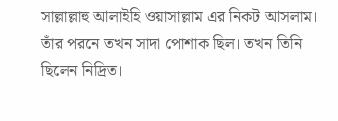সাল্লাল্লাহু আলাইহি ওয়াসাল্লাম এর নিকট আসলাম। তাঁর পরনে তখন সাদা পোশাক ছিল। তখন তিনি ছিলেন নিদ্রিত।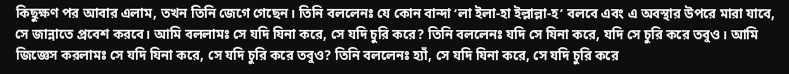কিছুক্ষণ পর আবার এলাম, তখন তিনি জেগে গেছেন। তিনি বললেনঃ যে কোন বান্দা ‘লা ইলা-হা ইল্লাল্লা-হ’ বলবে এবং এ অবস্থার উপরে মারা যাবে, সে জান্নাতে প্রবেশ করবে। আমি বললামঃ সে যদি যিনা করে, সে যদি চুরি করে? তিনি বললেনঃ যদি সে যিনা করে, যদি সে চুরি করে তবুও। আমি জিজ্ঞেস করলামঃ সে যদি যিনা করে, সে যদি চুরি করে তবুও? তিনি বললেনঃ হ্যাঁ, সে যদি যিনা করে, সে যদি চুরি করে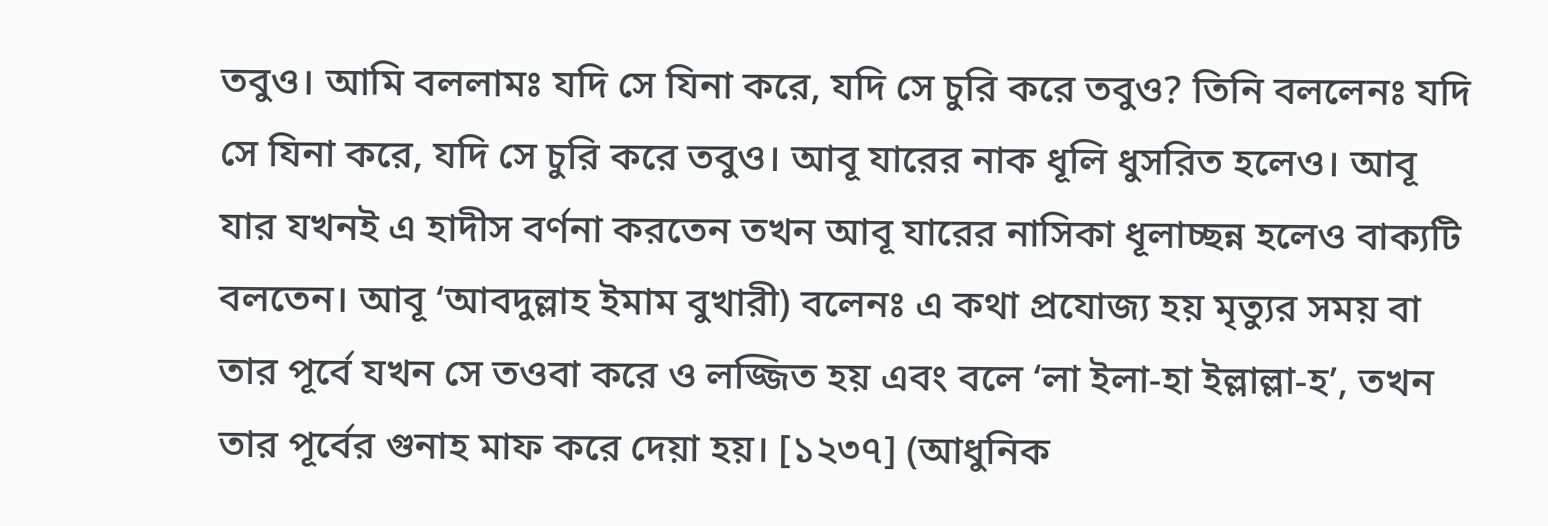তবুও। আমি বললামঃ যদি সে যিনা করে, যদি সে চুরি করে তবুও? তিনি বললেনঃ যদি সে যিনা করে, যদি সে চুরি করে তবুও। আবূ যারের নাক ধূলি ধুসরিত হলেও। আবূ যার যখনই এ হাদীস বর্ণনা করতেন তখন আবূ যারের নাসিকা ধূলাচ্ছন্ন হলেও বাক্যটি বলতেন। আবূ ‘আবদুল্লাহ ইমাম বুখারী) বলেনঃ এ কথা প্রযোজ্য হয় মৃত্যুর সময় বা তার পূর্বে যখন সে তওবা করে ও লজ্জিত হয় এবং বলে ‘লা ইলা-হা ইল্লাল্লা-হ’, তখন তার পূর্বের গুনাহ মাফ করে দেয়া হয়। [১২৩৭] (আধুনিক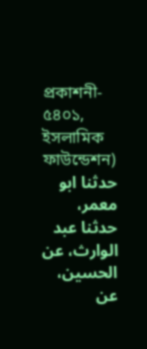প্রকাশনী- ৫৪০১, ইসলামিক ফাউন্ডেশন)
حدثنا ابو معمر، حدثنا عبد الوارث، عن الحسين، عن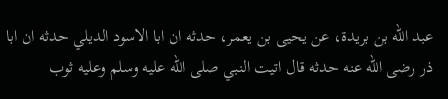عبد الله بن بريدة، عن يحيى بن يعمر، حدثه ان ابا الاسود الديلي حدثه ان ابا ذر رضى الله عنه حدثه قال اتيت النبي صلى الله عليه وسلم وعليه ثوب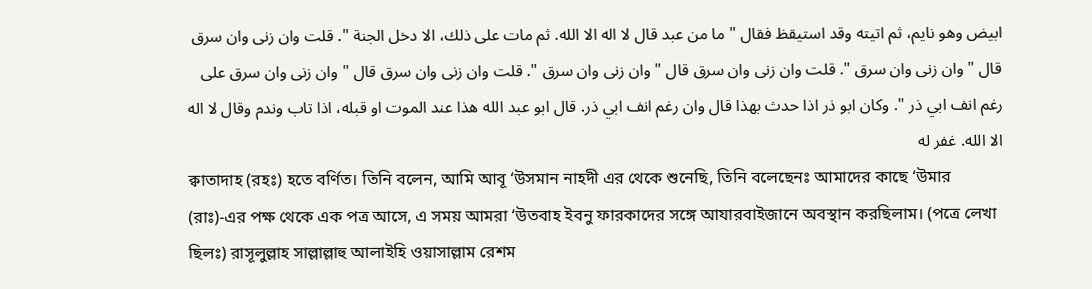ابيض وهو نايم، ثم اتيته وقد استيقظ فقال " ما من عبد قال لا اله الا الله. ثم مات على ذلك، الا دخل الجنة ". قلت وان زنى وان سرق قال " وان زنى وان سرق ". قلت وان زنى وان سرق قال " وان زنى وان سرق ". قلت وان زنى وان سرق قال " وان زنى وان سرق على رغم انف ابي ذر ". وكان ابو ذر اذا حدث بهذا قال وان رغم انف ابي ذر. قال ابو عبد الله هذا عند الموت او قبله، اذا تاب وندم وقال لا اله الا الله. غفر له
ক্বাতাদাহ (রহঃ) হতে বর্ণিত। তিনি বলেন, আমি আবূ ‘উসমান নাহদী এর থেকে শুনেছি, তিনি বলেছেনঃ আমাদের কাছে ‘উমার (রাঃ)-এর পক্ষ থেকে এক পত্র আসে, এ সময় আমরা ‘উতবাহ ইবনু ফারকাদের সঙ্গে আযারবাইজানে অবস্থান করছিলাম। (পত্রে লেখা ছিলঃ) রাসূলুল্লাহ সাল্লাল্লাহু আলাইহি ওয়াসাল্লাম রেশম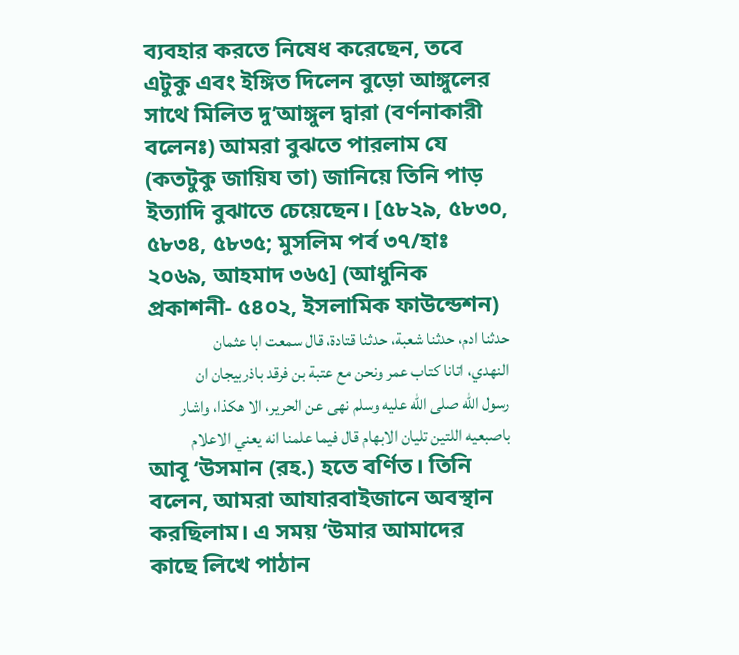ব্যবহার করতে নিষেধ করেছেন, তবে এটুকু এবং ইঙ্গিত দিলেন বুড়ো আঙ্গুলের সাথে মিলিত দু’আঙ্গুল দ্বারা (বর্ণনাকারী বলেনঃ) আমরা বুঝতে পারলাম যে (কতটুকু জায়িয তা) জানিয়ে তিনি পাড় ইত্যাদি বুঝাতে চেয়েছেন। [৫৮২৯, ৫৮৩০, ৫৮৩৪, ৫৮৩৫; মুসলিম পর্ব ৩৭/হাঃ ২০৬৯, আহমাদ ৩৬৫] (আধুনিক প্রকাশনী- ৫৪০২, ইসলামিক ফাউন্ডেশন)
حدثنا ادم، حدثنا شعبة، حدثنا قتادة، قال سمعت ابا عثمان النهدي، اتانا كتاب عمر ونحن مع عتبة بن فرقد باذربيجان ان رسول الله صلى الله عليه وسلم نهى عن الحرير، الا هكذا، واشار باصبعيه اللتين تليان الابهام قال فيما علمنا انه يعني الاعلام
আবূ ‘উসমান (রহ.) হতে বর্ণিত। তিনি বলেন, আমরা আযারবাইজানে অবস্থান করছিলাম। এ সময় ‘উমার আমাদের কাছে লিখে পাঠান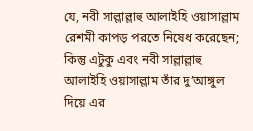যে, নবী সাল্লাল্লাহু আলাইহি ওয়াসাল্লাম রেশমী কাপড় পরতে নিষেধ করেছেন; কিন্তু এটুকু এবং নবী সাল্লাল্লাহু আলাইহি ওয়াসাল্লাম তাঁর দু’আঙ্গুল দিয়ে এর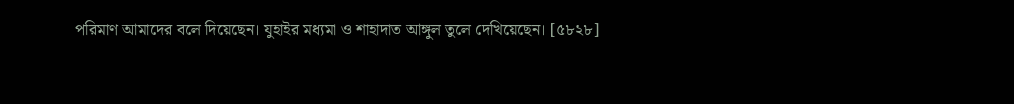পরিমাণ আমাদের বলে দিয়েছেন। যুহাইর মধ্যমা ও শাহাদাত আঙ্গুল তুলে দেখিয়েছেন। [৫৮২৮]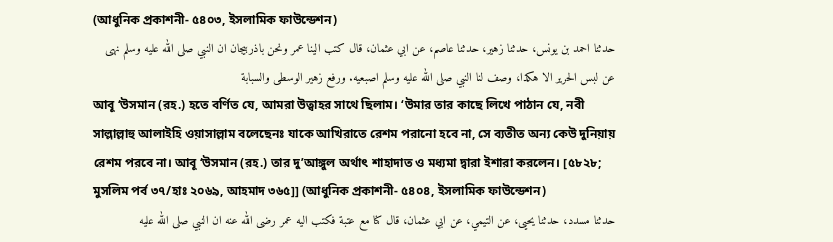(আধুনিক প্রকাশনী- ৫৪০৩, ইসলামিক ফাউন্ডেশন)
حدثنا احمد بن يونس، حدثنا زهير، حدثنا عاصم، عن ابي عثمان، قال كتب الينا عمر ونحن باذربيجان ان النبي صلى الله عليه وسلم نهى عن لبس الحرير الا هكذا، وصف لنا النبي صلى الله عليه وسلم اصبعيه. ورفع زهير الوسطى والسبابة
আবূ ‘উসমান (রহ.) হতে বর্ণিত যে, আমরা উত্বাহর সাথে ছিলাম। ‘উমার তার কাছে লিখে পাঠান যে, নবী সাল্লাল্লাহু আলাইহি ওয়াসাল্লাম বলেছেনঃ যাকে আখিরাতে রেশম পরানো হবে না, সে ব্যতীত অন্য কেউ দুনিয়ায় রেশম পরবে না। আবূ ‘উসমান (রহ.) তার দু’আঙ্গুল অর্থাৎ শাহাদাত ও মধ্যমা দ্বারা ইশারা করলেন। [৫৮২৮; মুসলিম পর্ব ৩৭/হাঃ ২০৬৯, আহমাদ ৩৬৫]] (আধুনিক প্রকাশনী- ৫৪০৪, ইসলামিক ফাউন্ডেশন)
حدثنا مسدد، حدثنا يحيى، عن التيمي، عن ابي عثمان، قال كنا مع عتبة فكتب اليه عمر رضى الله عنه ان النبي صلى الله عليه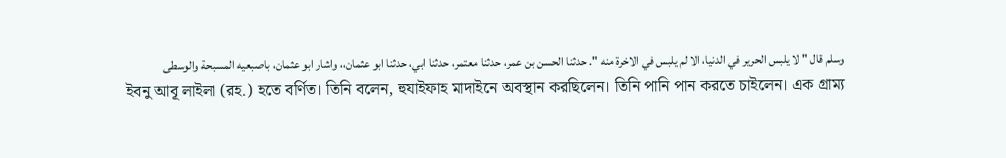وسلم قال " لا يلبس الحرير في الدنيا، الا لم يلبس في الاخرة منه ". حدثنا الحسن بن عمر، حدثنا معتمر، حدثنا ابي، حدثنا ابو عثمان،، واشار ابو عثمان، باصبعيه المسبحة والوسطى
ইবনু আবূ লাইলা (রহ.) হতে বর্ণিত। তিনি বলেন, হুযাইফাহ মাদাইনে অবস্থান করছিলেন। তিনি পানি পান করতে চাইলেন। এক গ্রাম্য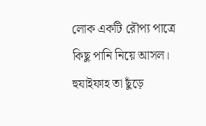লোক একটি রৌপ্য পাত্রে কিছু পানি নিয়ে আসল। হুযাইফাহ তা ছুঁড়ে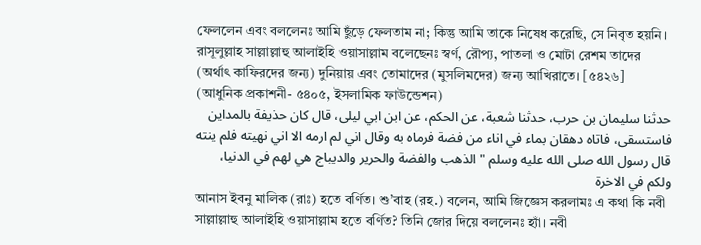ফেললেন এবং বললেনঃ আমি ছুঁড়ে ফেলতাম না; কিন্তু আমি তাকে নিষেধ করেছি, সে নিবৃত হয়নি। রাসূলুল্লাহ সাল্লাল্লাহু আলাইহি ওয়াসাল্লাম বলেছেনঃ স্বর্ণ, রৌপ্য, পাতলা ও মোটা রেশম তাদের (অর্থাৎ কাফিরদের জন্য) দুনিয়ায় এবং তোমাদের (মুসলিমদের) জন্য আখিরাতে। [৫৪২৬] (আধুনিক প্রকাশনী- ৫৪০৫, ইসলামিক ফাউন্ডেশন)
حدثنا سليمان بن حرب، حدثنا شعبة، عن الحكم، عن ابن ابي ليلى، قال كان حذيفة بالمداين فاستسقى، فاتاه دهقان بماء في اناء من فضة فرماه به وقال اني لم ارمه الا اني نهيته فلم ينته قال رسول الله صلى الله عليه وسلم " الذهب والفضة والحرير والديباج هي لهم في الدنيا، ولكم في الاخرة
আনাস ইবনু মালিক (রাঃ) হতে বর্ণিত। শু’বাহ (রহ.) বলেন, আমি জিজ্ঞেস করলামঃ এ কথা কি নবী সাল্লাল্লাহু আলাইহি ওয়াসাল্লাম হতে বর্ণিত? তিনি জোর দিয়ে বললেনঃ হ্যাঁ। নবী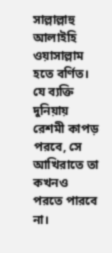সাল্লাল্লাহু আলাইহি ওয়াসাল্লাম হতে বর্ণিত। যে ব্যক্তি দুনিয়ায় রেশমী কাপড় পরবে, সে আখিরাতে তা কখনও পরতে পারবে না।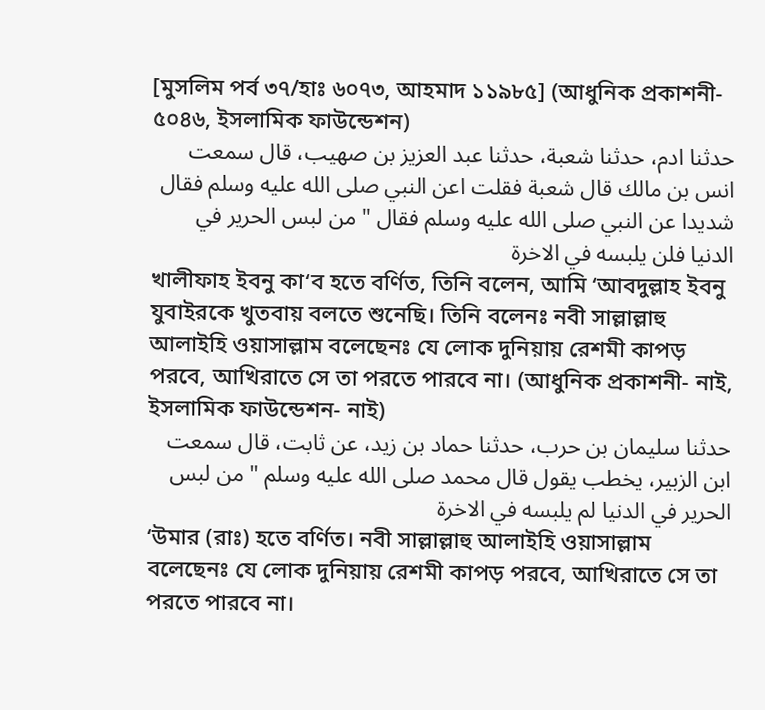[মুসলিম পর্ব ৩৭/হাঃ ৬০৭৩, আহমাদ ১১৯৮৫] (আধুনিক প্রকাশনী- ৫০৪৬, ইসলামিক ফাউন্ডেশন)
حدثنا ادم، حدثنا شعبة، حدثنا عبد العزيز بن صهيب، قال سمعت انس بن مالك قال شعبة فقلت اعن النبي صلى الله عليه وسلم فقال شديدا عن النبي صلى الله عليه وسلم فقال " من لبس الحرير في الدنيا فلن يلبسه في الاخرة
খালীফাহ ইবনু কা‘ব হতে বর্ণিত, তিনি বলেন, আমি ‘আবদুল্লাহ ইবনু যুবাইরকে খুতবায় বলতে শুনেছি। তিনি বলেনঃ নবী সাল্লাল্লাহু আলাইহি ওয়াসাল্লাম বলেছেনঃ যে লোক দুনিয়ায় রেশমী কাপড় পরবে, আখিরাতে সে তা পরতে পারবে না। (আধুনিক প্রকাশনী- নাই, ইসলামিক ফাউন্ডেশন- নাই)
حدثنا سليمان بن حرب، حدثنا حماد بن زيد، عن ثابت، قال سمعت ابن الزبير، يخطب يقول قال محمد صلى الله عليه وسلم " من لبس الحرير في الدنيا لم يلبسه في الاخرة
‘উমার (রাঃ) হতে বর্ণিত। নবী সাল্লাল্লাহু আলাইহি ওয়াসাল্লাম বলেছেনঃ যে লোক দুনিয়ায় রেশমী কাপড় পরবে, আখিরাতে সে তা পরতে পারবে না।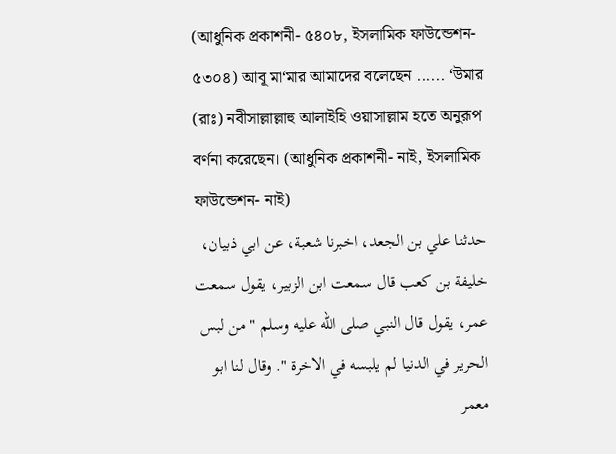(আধুনিক প্রকাশনী- ৫৪০৮, ইসলামিক ফাউন্ডেশন- ৫৩০৪) আবূ মা‘মার আমাদের বলেছেন ...... ‘উমার (রাঃ) নবীসাল্লাল্লাহু আলাইহি ওয়াসাল্লাম হতে অনুরূপ বর্ণনা করেছেন। (আধুনিক প্রকাশনী- নাই, ইসলামিক ফাউন্ডেশন- নাই)
حدثنا علي بن الجعد، اخبرنا شعبة، عن ابي ذبيان، خليفة بن كعب قال سمعت ابن الزبير، يقول سمعت عمر، يقول قال النبي صلى الله عليه وسلم " من لبس الحرير في الدنيا لم يلبسه في الاخرة ". وقال لنا ابو معمر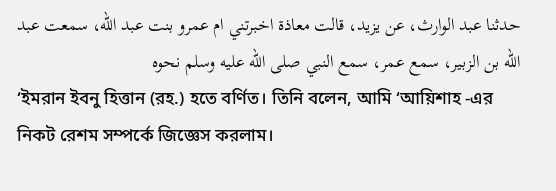حدثنا عبد الوارث، عن يزيد، قالت معاذة اخبرتني ام عمرو بنت عبد الله، سمعت عبد الله بن الزبير، سمع عمر، سمع النبي صلى الله عليه وسلم نحوه
‘ইমরান ইবনু হিত্তান (রহ.) হতে বর্ণিত। তিনি বলেন, আমি ‘আয়িশাহ -এর নিকট রেশম সম্পর্কে জিজ্ঞেস করলাম।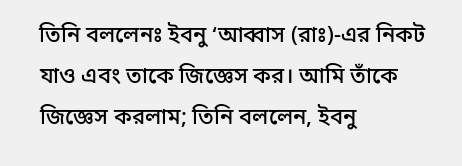তিনি বললেনঃ ইবনু ‘আব্বাস (রাঃ)-এর নিকট যাও এবং তাকে জিজ্ঞেস কর। আমি তাঁকে জিজ্ঞেস করলাম; তিনি বললেন, ইবনু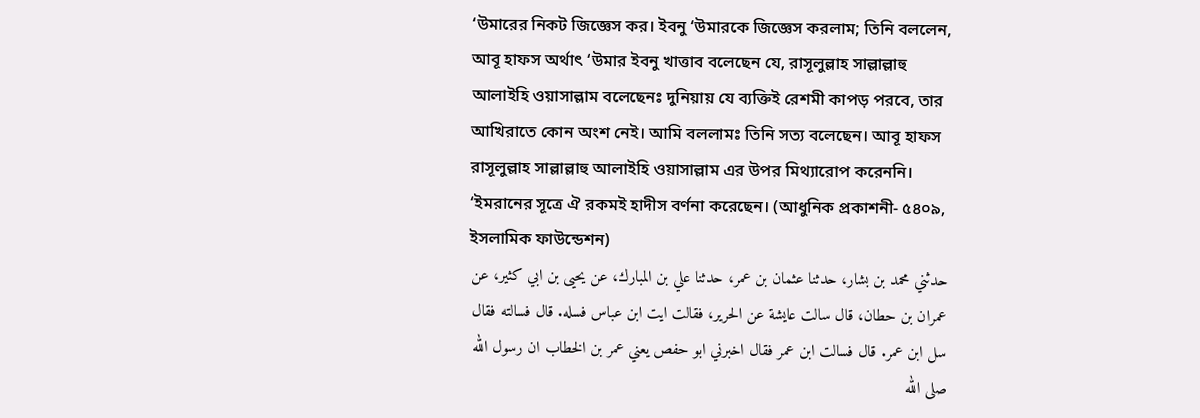‘উমারের নিকট জিজ্ঞেস কর। ইবনু ‘উমারকে জিজ্ঞেস করলাম; তিনি বললেন, আবূ হাফস অর্থাৎ ‘উমার ইবনু খাত্তাব বলেছেন যে, রাসূলুল্লাহ সাল্লাল্লাহু আলাইহি ওয়াসাল্লাম বলেছেনঃ দুনিয়ায় যে ব্যক্তিই রেশমী কাপড় পরবে, তার আখিরাতে কোন অংশ নেই। আমি বললামঃ তিনি সত্য বলেছেন। আবূ হাফস রাসূলুল্লাহ সাল্লাল্লাহু আলাইহি ওয়াসাল্লাম এর উপর মিথ্যারোপ করেননি। ‘ইমরানের সূত্রে ঐ রকমই হাদীস বর্ণনা করেছেন। (আধুনিক প্রকাশনী- ৫৪০৯, ইসলামিক ফাউন্ডেশন)
حدثني محمد بن بشار، حدثنا عثمان بن عمر، حدثنا علي بن المبارك، عن يحيى بن ابي كثير، عن عمران بن حطان، قال سالت عايشة عن الحرير، فقالت ايت ابن عباس فسله. قال فسالته فقال سل ابن عمر. قال فسالت ابن عمر فقال اخبرني ابو حفص يعني عمر بن الخطاب ان رسول الله صلى الله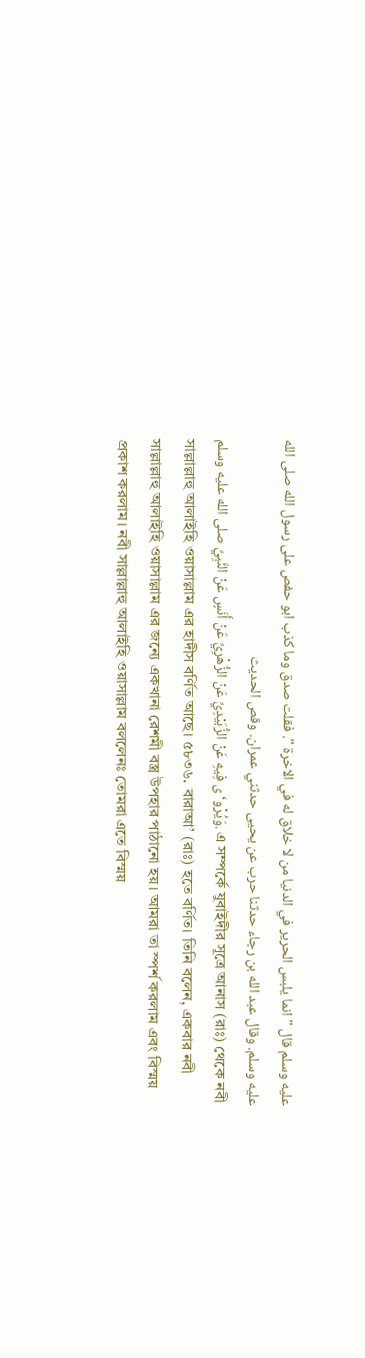عليه وسلم قال " انما يلبس الحرير في الدنيا من لا خلاق له في الاخرة ". فقلت صدق وما كذب ابو حفص على رسول الله صلى الله عليه وسلم. وقال عبد الله بن رجاء حدثنا حرب عن يحيى حدثني عمران. وقص الحديث
وَيُرْو‘ى فِيهِ عَنْ الزُّبَيْدِيِّ عَنْ الزُّهْرِيِّ عَنْ أَنَسٍ عَنْ النَّبِيِّ صلى الله عليه وسلم. এ সম্পর্কে যুবাইদীর সূত্রে আনাস (রাঃ) থেকে নবী সাল্লাল্লাহু আলাইহি ওয়াসাল্লাম এর হাদীস বর্ণিত আছে। ৫৮৩৬. বারাআ’ (রাঃ) হতে বর্ণিত। তিনি বলেন, একবার নবী সাল্লাল্লাহু আলাইহি ওয়াসাল্লাম এর জন্যে একখানা রেশমী বস্ত্র উপহার পাঠানো হয়। আমরা তা স্পর্শ করলাম এবং বিস্ময় প্রকাশ করলাম। নবী সাল্লাল্লাহু আলাইহি ওয়াসাল্লাম বললেনঃ তোমরা এতে বিস্ময়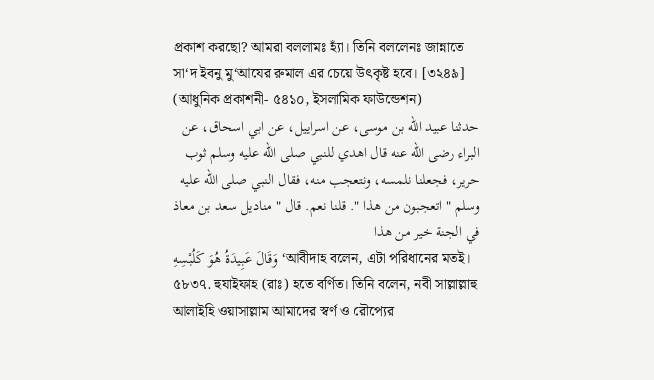প্রকাশ করছো? আমরা বললামঃ হ্যাঁ। তিনি বললেনঃ জান্নাতে সা‘দ ইবনু মু‘আযের রুমাল এর চেয়ে উৎকৃষ্ট হবে। [৩২৪৯] (আধুনিক প্রকাশনী- ৫৪১০, ইসলামিক ফাউন্ডেশন)
حدثنا عبيد الله بن موسى، عن اسراييل، عن ابي اسحاق، عن البراء رضى الله عنه قال اهدي للنبي صلى الله عليه وسلم ثوب حرير، فجعلنا نلمسه، ونتعجب منه، فقال النبي صلى الله عليه وسلم " اتعجبون من هذا ". قلنا نعم. قال " مناديل سعد بن معاذ في الجنة خير من هذا
وَقَالَ عَبِيدَةُ هُوَ كَلُبْسِهِ ‘আবীদাহ বলেন, এটা পরিধানের মতই। ৫৮৩৭. হুযাইফাহ (রাঃ) হতে বর্ণিত। তিনি বলেন, নবী সাল্লাল্লাহু আলাইহি ওয়াসাল্লাম আমাদের স্বর্ণ ও রৌপ্যের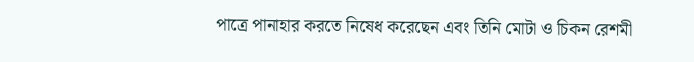পাত্রে পানাহার করতে নিষেধ করেছেন এবং তিনি মোটা ও চিকন রেশমী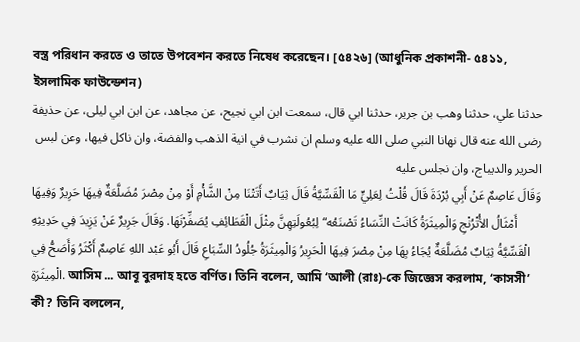বস্ত্র পরিধান করতে ও তাতে উপবেশন করতে নিষেধ করেছেন। [৫৪২৬] (আধুনিক প্রকাশনী- ৫৪১১, ইসলামিক ফাউন্ডেশন)
حدثنا علي، حدثنا وهب بن جرير، حدثنا ابي قال، سمعت ابن ابي نجيح، عن مجاهد، عن ابن ابي ليلى، عن حذيفة رضى الله عنه قال نهانا النبي صلى الله عليه وسلم ان نشرب في انية الذهب والفضة، وان ناكل فيها، وعن لبس الحرير والديباج، وان نجلس عليه
وَقَالَ عَاصِمٌ عَنْ أَبِي بُرْدَةَ قَالَ قُلْتُ لِعَلِيٍّ مَا الْقَسِّيَّةُ قَالَ ثِيَابٌ أَتَتْنَا مِنْ الشَّأْمِ أَوْ مِنْ مِصْرَ مُضَلَّعَةٌ فِيهَا حَرِيرٌ وَفِيهَا أَمْثَالُ الأُتْرُنْجِ وَالْمِيثَرَةُ كَانَتْ النِّسَاءُ تَصْنَعُه“ لِبُعُولَتِهِنَّ مِثْلَ الْقَطَائِفِ يُصَفِّرْنَهَا. وَقَالَ جَرِيرٌ عَنْ يَزِيدَ فِي حَدِيثِهِ الْقَسِّيَّةُ ثِيَابٌ مُضَلَّعَةٌ يُجَاءُ بِهَا مِنْ مِصْرَ فِيهَا الْحَرِيرُ وَالْمِيثَرَةُ جُلُودُ السِّبَاعِ قَالَ أَبُو عَبْد اللهِ عَاصِمٌ أَكْثَرُ وَأَصَحُّ فِي الْمِيثَرَةِ. আসিম ... আবূ বুরদাহ হতে বর্ণিত। তিনি বলেন, আমি ‘আলী (রাঃ)-কে জিজ্ঞেস করলাম, ‘কাসসী’ কী? তিনি বললেন,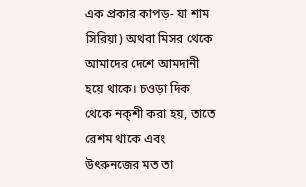এক প্রকার কাপড়- যা শাম সিরিয়া) অথবা মিসর থেকে আমাদের দেশে আমদানী হয়ে থাকে। চওড়া দিক থেকে নক্শী করা হয়, তাতে রেশম থাকে এবং উৎরুনজের মত তা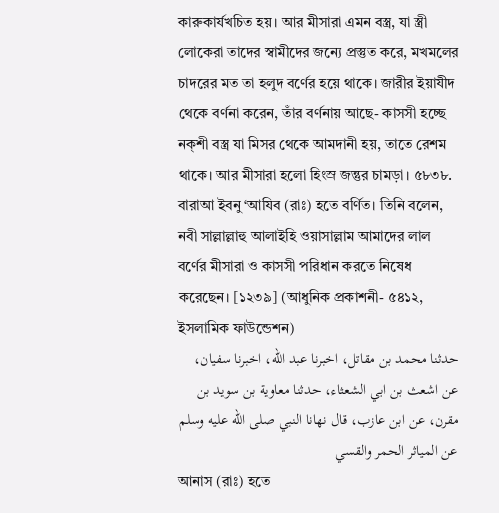কারুকার্যখচিত হয়। আর মীসারা এমন বস্ত্র, যা স্ত্রী লোকেরা তাদের স্বামীদের জন্যে প্রস্তুত করে, মখমলের চাদরের মত তা হলুদ বর্ণের হয়ে থাকে। জারীর ইয়াযীদ থেকে বর্ণনা করেন, তাঁর বর্ণনায় আছে- কাসসী হচ্ছে নক্শী বস্ত্র যা মিসর থেকে আমদানী হয়, তাতে রেশম থাকে। আর মীসারা হলো হিংস্র জন্তুর চামড়া। ৫৮৩৮. বারাআ ইবনু ‘আযিব (রাঃ) হতে বর্ণিত। তিনি বলেন, নবী সাল্লাল্লাহু আলাইহি ওয়াসাল্লাম আমাদের লাল বর্ণের মীসারা ও কাসসী পরিধান করতে নিষেধ করেছেন। [১২৩৯] (আধুনিক প্রকাশনী- ৫৪১২, ইসলামিক ফাউন্ডেশন)
حدثنا محمد بن مقاتل، اخبرنا عبد الله، اخبرنا سفيان، عن اشعث بن ابي الشعثاء، حدثنا معاوية بن سويد بن مقرن، عن ابن عازب، قال نهانا النبي صلى الله عليه وسلم عن المياثر الحمر والقسي
আনাস (রাঃ) হতে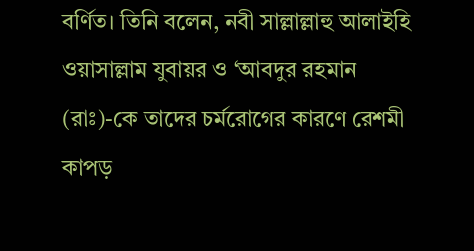বর্ণিত। তিনি বলেন, নবী সাল্লাল্লাহু আলাইহি ওয়াসাল্লাম যুবায়র ও ‘আবদুর রহমান (রাঃ)-কে তাদের চর্মরোগের কারণে রেশমী কাপড়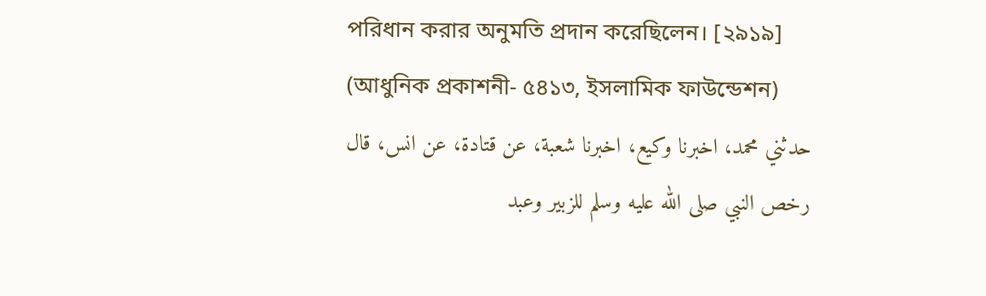পরিধান করার অনুমতি প্রদান করেছিলেন। [২৯১৯] (আধুনিক প্রকাশনী- ৫৪১৩, ইসলামিক ফাউন্ডেশন)
حدثني محمد، اخبرنا وكيع، اخبرنا شعبة، عن قتادة، عن انس، قال رخص النبي صلى الله عليه وسلم للزبير وعبد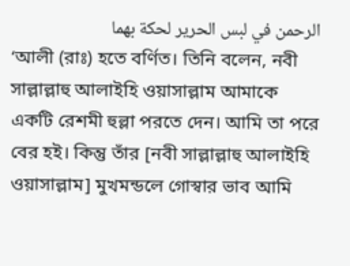الرحمن في لبس الحرير لحكة بهما
‘আলী (রাঃ) হতে বর্ণিত। তিনি বলেন, নবী সাল্লাল্লাহু আলাইহি ওয়াসাল্লাম আমাকে একটি রেশমী হুল্লা পরতে দেন। আমি তা পরে বের হই। কিন্তু তাঁর [নবী সাল্লাল্লাহু আলাইহি ওয়াসাল্লাম] মুখমন্ডলে গোস্বার ভাব আমি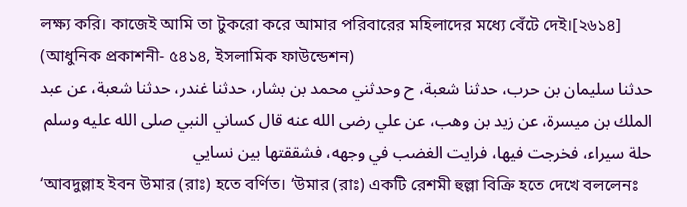লক্ষ্য করি। কাজেই আমি তা টুকরো করে আমার পরিবারের মহিলাদের মধ্যে বেঁটে দেই।[২৬১৪] (আধুনিক প্রকাশনী- ৫৪১৪, ইসলামিক ফাউন্ডেশন)
حدثنا سليمان بن حرب، حدثنا شعبة، ح وحدثني محمد بن بشار، حدثنا غندر، حدثنا شعبة، عن عبد الملك بن ميسرة، عن زيد بن وهب، عن علي رضى الله عنه قال كساني النبي صلى الله عليه وسلم حلة سيراء، فخرجت فيها، فرايت الغضب في وجهه، فشققتها بين نسايي
‘আবদুল্লাহ ইবন উমার (রাঃ) হতে বর্ণিত। ‘উমার (রাঃ) একটি রেশমী হুল্লা বিক্রি হতে দেখে বললেনঃ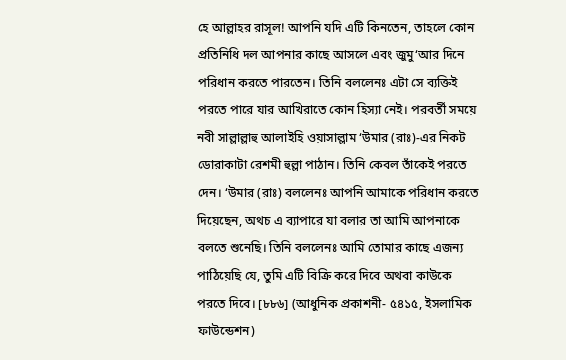হে আল্লাহর রাসূল! আপনি যদি এটি কিনতেন, তাহলে কোন প্রতিনিধি দল আপনার কাছে আসলে এবং জুমু‘আর দিনে পরিধান করতে পারতেন। তিনি বললেনঃ এটা সে ব্যক্তিই পরতে পারে যার আখিরাতে কোন হিস্যা নেই। পরবর্তী সময়ে নবী সাল্লাল্লাহু আলাইহি ওয়াসাল্লাম ‘উমার (রাঃ)-এর নিকট ডোরাকাটা রেশমী হুল্লা পাঠান। তিনি কেবল তাঁকেই পরতে দেন। ‘উমার (রাঃ) বললেনঃ আপনি আমাকে পরিধান করতে দিয়েছেন, অথচ এ ব্যাপারে যা বলার তা আমি আপনাকে বলতে শুনেছি। তিনি বললেনঃ আমি তোমার কাছে এজন্য পাঠিয়েছি যে, তুমি এটি বিক্রি করে দিবে অথবা কাউকে পরতে দিবে। [৮৮৬] (আধুনিক প্রকাশনী- ৫৪১৫, ইসলামিক ফাউন্ডেশন)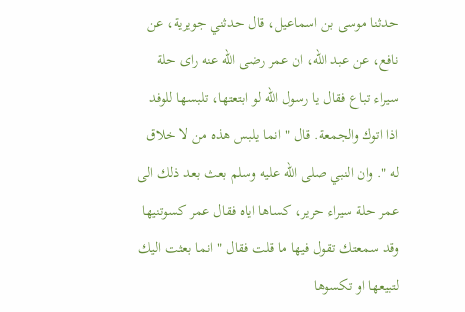حدثنا موسى بن اسماعيل، قال حدثني جويرية، عن نافع، عن عبد الله، ان عمر رضى الله عنه راى حلة سيراء تباع فقال يا رسول الله لو ابتعتها، تلبسها للوفد اذا اتوك والجمعة. قال " انما يلبس هذه من لا خلاق له ". وان النبي صلى الله عليه وسلم بعث بعد ذلك الى عمر حلة سيراء حرير، كساها اياه فقال عمر كسوتنيها وقد سمعتك تقول فيها ما قلت فقال " انما بعثت اليك لتبيعها او تكسوها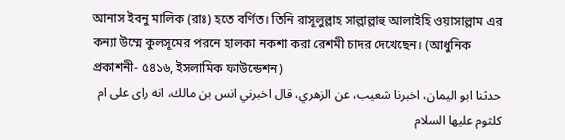আনাস ইবনু মালিক (রাঃ) হতে বর্ণিত। তিনি রাসূলুল্লাহ সাল্লাল্লাহু আলাইহি ওয়াসাল্লাম এর কন্যা উম্মে কুলসূমের পরনে হালকা নকশা করা রেশমী চাদর দেখেছেন। (আধুনিক প্রকাশনী- ৫৪১৬, ইসলামিক ফাউন্ডেশন)
حدثنا ابو اليمان، اخبرنا شعيب، عن الزهري، قال اخبرني انس بن مالك، انه راى على ام كلثوم عليها السلام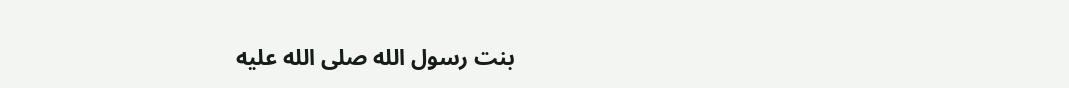بنت رسول الله صلى الله عليه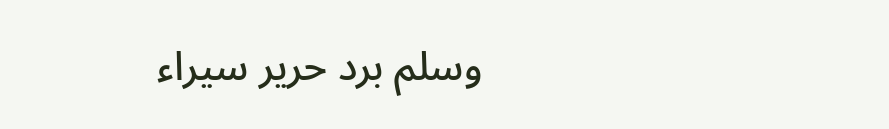وسلم برد حرير سيراء